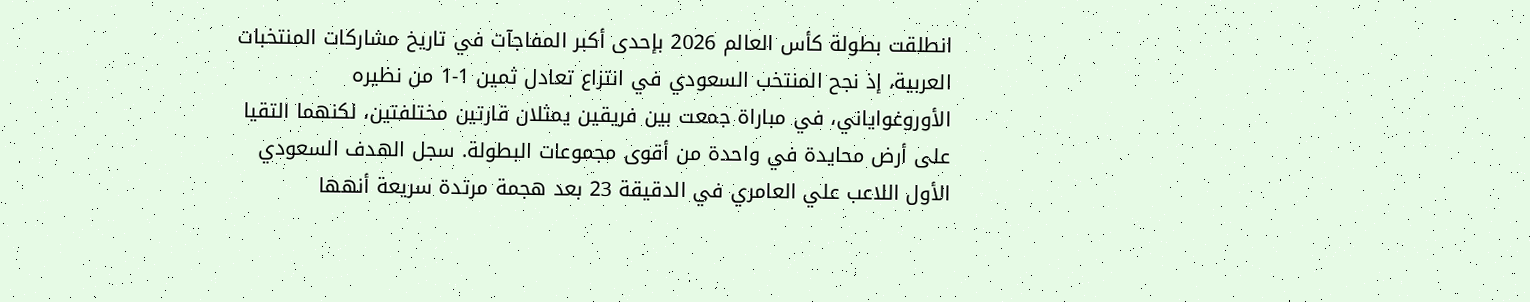انطلقت بطولة كأس العالم 2026 بإحدى أكبر المفاجآت في تاريخ مشاركات المنتخبات العربية، إذ نجح المنتخب السعودي في انتزاع تعادل ثمين 1-1 من نظيره الأوروغواياني، في مباراة جمعت بين فريقين يمثلان قارتين مختلفتين، لكنهما التقيا على أرض محايدة في واحدة من أقوى مجموعات البطولة. سجل الهدف السعودي الأول اللاعب علي العامري في الدقيقة 23 بعد هجمة مرتدة سريعة أنهها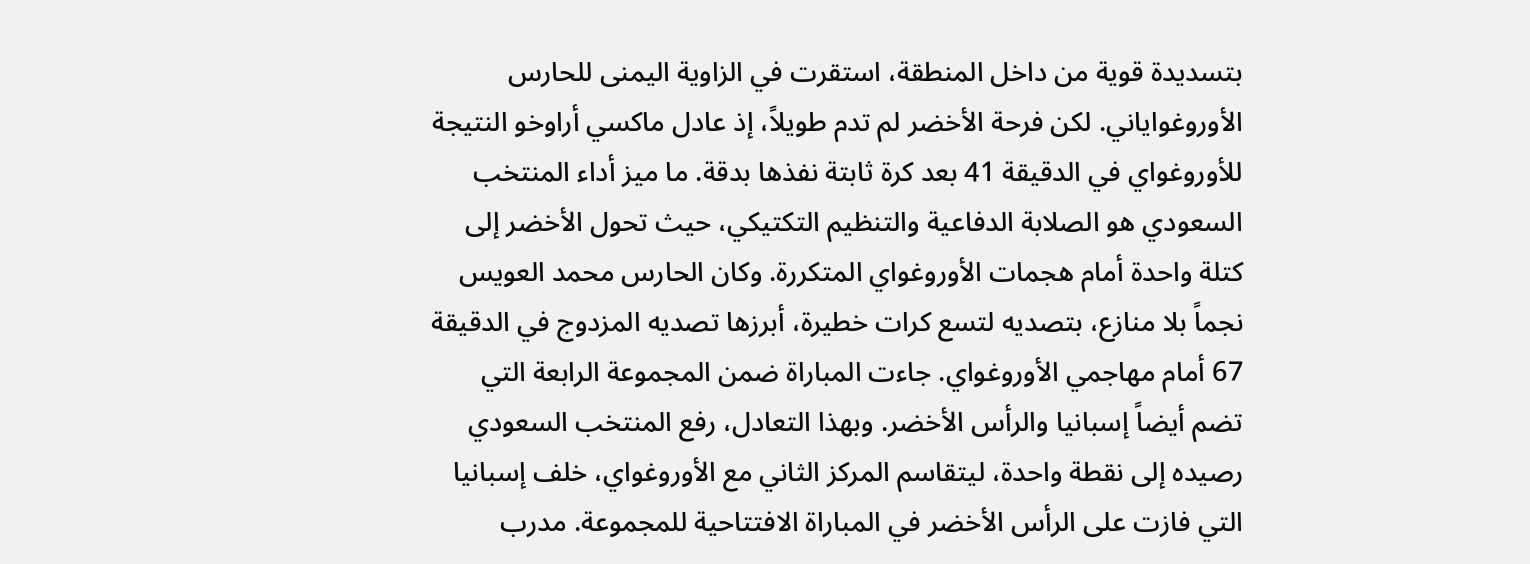بتسديدة قوية من داخل المنطقة، استقرت في الزاوية اليمنى للحارس الأوروغواياني. لكن فرحة الأخضر لم تدم طويلاً، إذ عادل ماكسي أراوخو النتيجة للأوروغواي في الدقيقة 41 بعد كرة ثابتة نفذها بدقة. ما ميز أداء المنتخب السعودي هو الصلابة الدفاعية والتنظيم التكتيكي، حيث تحول الأخضر إلى كتلة واحدة أمام هجمات الأوروغواي المتكررة. وكان الحارس محمد العويس نجماً بلا منازع، بتصديه لتسع كرات خطيرة، أبرزها تصديه المزدوج في الدقيقة 67 أمام مهاجمي الأوروغواي. جاءت المباراة ضمن المجموعة الرابعة التي تضم أيضاً إسبانيا والرأس الأخضر. وبهذا التعادل، رفع المنتخب السعودي رصيده إلى نقطة واحدة، ليتقاسم المركز الثاني مع الأوروغواي، خلف إسبانيا التي فازت على الرأس الأخضر في المباراة الافتتاحية للمجموعة. مدرب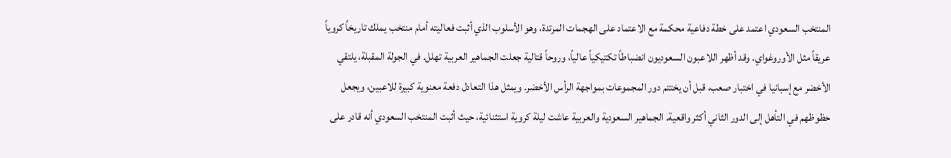المنتخب السعودي اعتمد على خطة دفاعية محكمة مع الاعتماد على الهجمات المرتدة، وهو الأسلوب الذي أثبت فعاليته أمام منتخب يملك تاريخاً كروياً عريقاً مثل الأوروغواي. وقد أظهر اللاعبون السعوديون انضباطاً تكتيكياً عالياً، وروحاً قتالية جعلت الجماهير العربية تهلل. في الجولة المقبلة، يلتقي الأخضر مع إسبانيا في اختبار صعب، قبل أن يختتم دور المجموعات بمواجهة الرأس الأخضر. ويمثل هذا التعادل دفعة معنوية كبيرة للاعبين، ويجعل حظوظهم في التأهل إلى الدور الثاني أكثر واقعية. الجماهير السعودية والعربية عاشت ليلة كروية استثنائية، حيث أثبت المنتخب السعودي أنه قادر على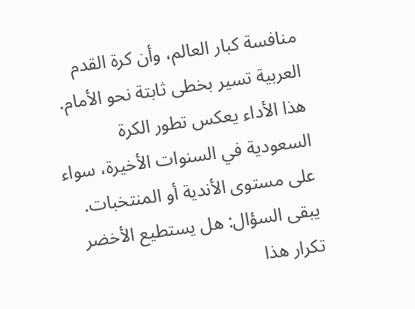منافسة كبار العالم، وأن كرة القدم العربية تسير بخطى ثابتة نحو الأمام. هذا الأداء يعكس تطور الكرة السعودية في السنوات الأخيرة، سواء على مستوى الأندية أو المنتخبات. يبقى السؤال: هل يستطيع الأخضر تكرار هذا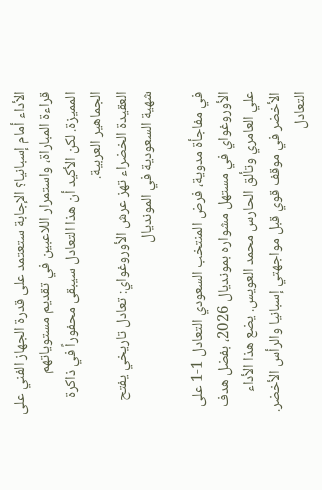الأداء أمام إسبانيا؟ الإجابة ستعتمد على قدرة الجهاز الفني على قراءة المباراة، واستمرار اللاعبين في تقديم مستوياتهم المميزة. لكن الأكيد أن هذا التعادل سيبقى محفوراً في ذاكرة الجماهير العربية.
العقيدة الخضراء تهز عرش الأوروغواي: تعادل تاريخي يفتح شهية السعودية في المونديال

في مفاجأة مدوية، فرض المنتخب السعودي التعادل 1-1 على الأوروغواي في مستهل مشواره بمونديال 2026، بفضل هدف علي العامري وتألق الحارس محمد العويس. يضع هذا الأداء الأخضر في موقف قوي قبل مواجهتي إسبانيا والرأس الأخضر.
التعادل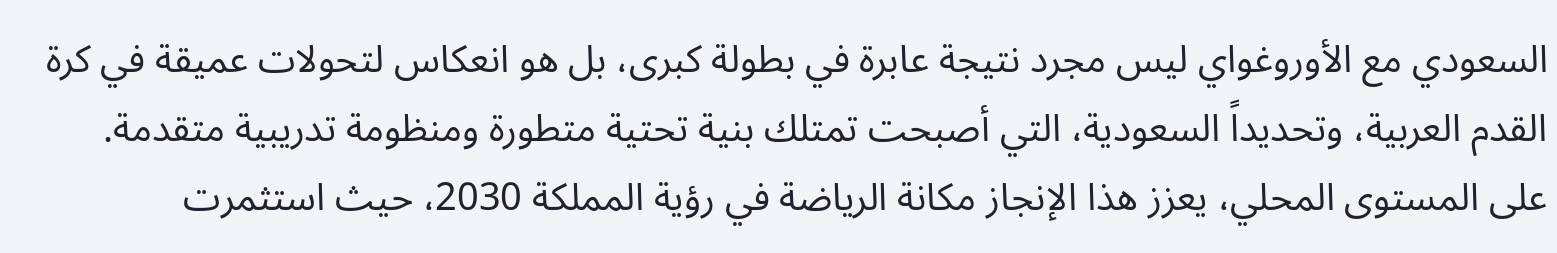السعودي مع الأوروغواي ليس مجرد نتيجة عابرة في بطولة كبرى، بل هو انعكاس لتحولات عميقة في كرة القدم العربية، وتحديداً السعودية، التي أصبحت تمتلك بنية تحتية متطورة ومنظومة تدريبية متقدمة. على المستوى المحلي، يعزز هذا الإنجاز مكانة الرياضة في رؤية المملكة 2030، حيث استثمرت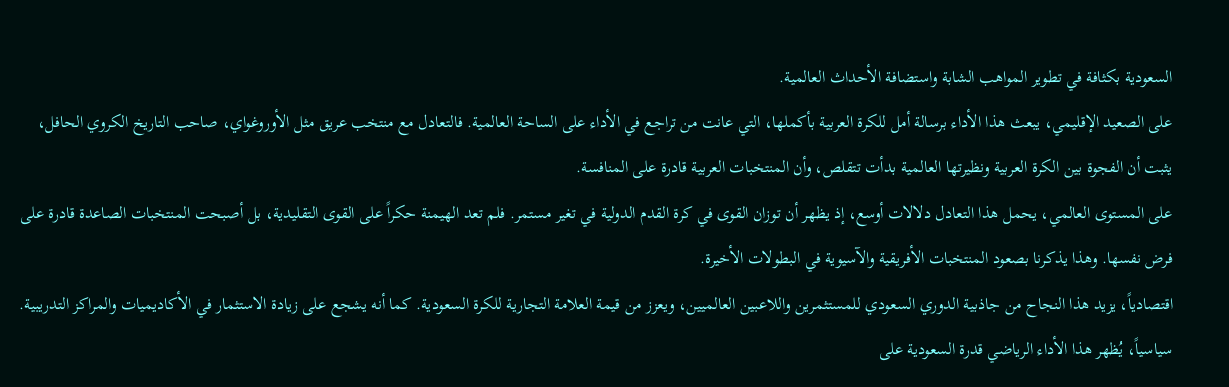السعودية بكثافة في تطوير المواهب الشابة واستضافة الأحداث العالمية.
على الصعيد الإقليمي، يبعث هذا الأداء برسالة أمل للكرة العربية بأكملها، التي عانت من تراجع في الأداء على الساحة العالمية. فالتعادل مع منتخب عريق مثل الأوروغواي، صاحب التاريخ الكروي الحافل، يثبت أن الفجوة بين الكرة العربية ونظيرتها العالمية بدأت تتقلص، وأن المنتخبات العربية قادرة على المنافسة.
على المستوى العالمي، يحمل هذا التعادل دلالات أوسع، إذ يظهر أن توزان القوى في كرة القدم الدولية في تغير مستمر. فلم تعد الهيمنة حكراً على القوى التقليدية، بل أصبحت المنتخبات الصاعدة قادرة على فرض نفسها. وهذا يذكرنا بصعود المنتخبات الأفريقية والآسيوية في البطولات الأخيرة.
اقتصادياً، يزيد هذا النجاح من جاذبية الدوري السعودي للمستثمرين واللاعبين العالميين، ويعزز من قيمة العلامة التجارية للكرة السعودية. كما أنه يشجع على زيادة الاستثمار في الأكاديميات والمراكز التدريبية.
سياسياً، يُظهر هذا الأداء الرياضي قدرة السعودية على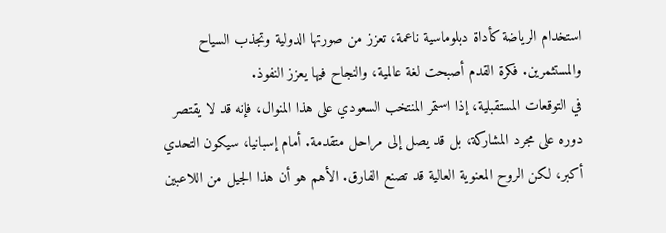استخدام الرياضة كأداة دبلوماسية ناعمة، تعزز من صورتها الدولية وتجذب السياح والمستثمرين. فكرة القدم أصبحت لغة عالمية، والنجاح فيها يعزز النفوذ.
في التوقعات المستقبلية، إذا استمر المنتخب السعودي على هذا المنوال، فإنه قد لا يقتصر دوره على مجرد المشاركة، بل قد يصل إلى مراحل متقدمة. أمام إسبانيا، سيكون التحدي أكبر، لكن الروح المعنوية العالية قد تصنع الفارق. الأهم هو أن هذا الجيل من اللاعبين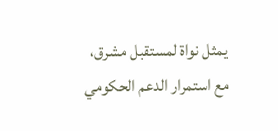يمثل نواة لمستقبل مشرق، مع استمرار الدعم الحكومي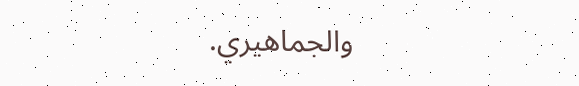والجماهيري.